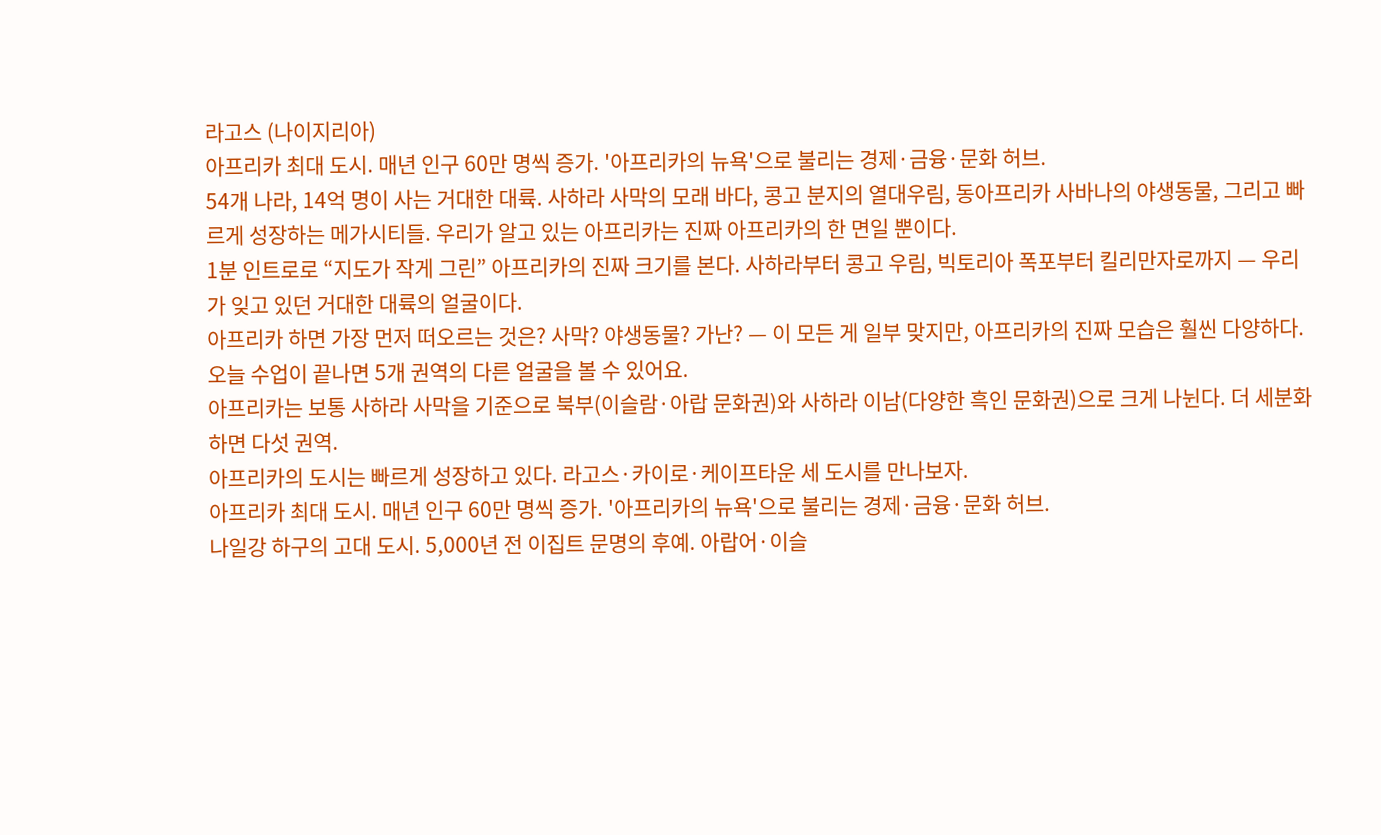라고스 (나이지리아)
아프리카 최대 도시. 매년 인구 60만 명씩 증가. '아프리카의 뉴욕'으로 불리는 경제·금융·문화 허브.
54개 나라, 14억 명이 사는 거대한 대륙. 사하라 사막의 모래 바다, 콩고 분지의 열대우림, 동아프리카 사바나의 야생동물, 그리고 빠르게 성장하는 메가시티들. 우리가 알고 있는 아프리카는 진짜 아프리카의 한 면일 뿐이다.
1분 인트로로 “지도가 작게 그린” 아프리카의 진짜 크기를 본다. 사하라부터 콩고 우림, 빅토리아 폭포부터 킬리만자로까지 — 우리가 잊고 있던 거대한 대륙의 얼굴이다.
아프리카 하면 가장 먼저 떠오르는 것은? 사막? 야생동물? 가난? — 이 모든 게 일부 맞지만, 아프리카의 진짜 모습은 훨씬 다양하다. 오늘 수업이 끝나면 5개 권역의 다른 얼굴을 볼 수 있어요.
아프리카는 보통 사하라 사막을 기준으로 북부(이슬람·아랍 문화권)와 사하라 이남(다양한 흑인 문화권)으로 크게 나뉜다. 더 세분화하면 다섯 권역.
아프리카의 도시는 빠르게 성장하고 있다. 라고스·카이로·케이프타운 세 도시를 만나보자.
아프리카 최대 도시. 매년 인구 60만 명씩 증가. '아프리카의 뉴욕'으로 불리는 경제·금융·문화 허브.
나일강 하구의 고대 도시. 5,000년 전 이집트 문명의 후예. 아랍어·이슬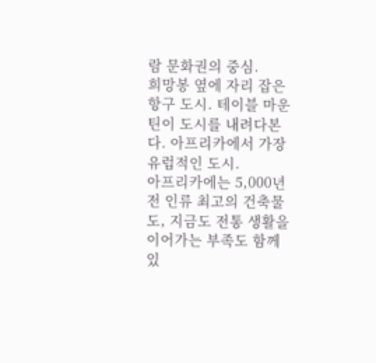람 문화권의 중심.
희망봉 옆에 자리 잡은 항구 도시. 테이블 마운틴이 도시를 내려다본다. 아프리카에서 가장 유럽적인 도시.
아프리카에는 5,000년 전 인류 최고의 건축물도, 지금도 전통 생활을 이어가는 부족도 함께 있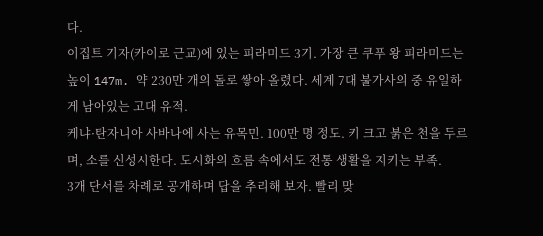다.
이집트 기자(카이로 근교)에 있는 피라미드 3기. 가장 큰 쿠푸 왕 피라미드는 높이 147m. 약 230만 개의 돌로 쌓아 올렸다. 세계 7대 불가사의 중 유일하게 남아있는 고대 유적.
케냐·탄자니아 사바나에 사는 유목민. 100만 명 정도. 키 크고 붉은 천을 두르며, 소를 신성시한다. 도시화의 흐름 속에서도 전통 생활을 지키는 부족.
3개 단서를 차례로 공개하며 답을 추리해 보자. 빨리 맞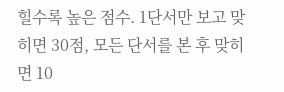힐수록 높은 점수. 1단서만 보고 맞히면 30점, 모든 단서를 본 후 맞히면 10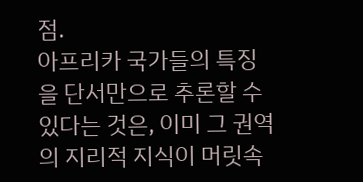점.
아프리카 국가들의 특징을 단서만으로 추론할 수 있다는 것은, 이미 그 권역의 지리적 지식이 머릿속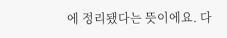에 정리됐다는 뜻이에요. 다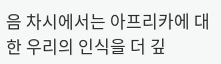음 차시에서는 아프리카에 대한 우리의 인식을 더 깊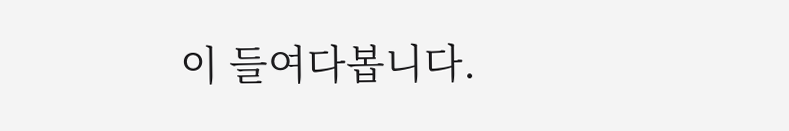이 들여다봅니다.